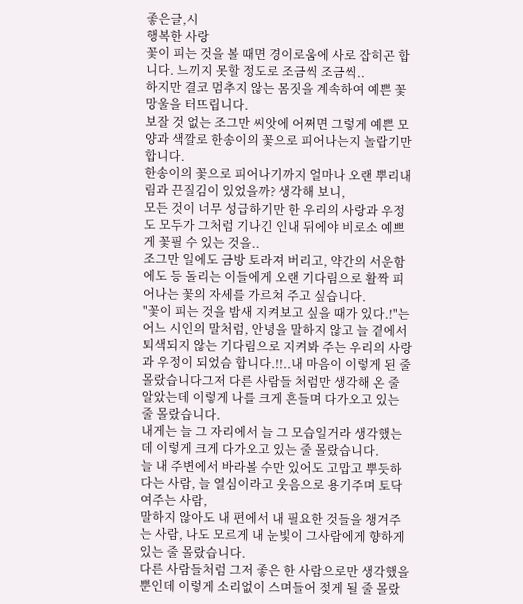좋은글,시
행복한 사랑
꽃이 피는 것을 볼 때면 경이로움에 사로 잡히곤 합니다. 느끼지 못할 정도로 조금씩 조금씩..
하지만 결코 멈추지 않는 몸짓을 계속하여 예쁜 꽃망울을 터뜨립니다.
보잘 것 없는 조그만 씨앗에 어쩌면 그렇게 예쁜 모양과 색깔로 한송이의 꽃으로 피어나는지 놀랍기만 합니다.
한송이의 꽃으로 피어나기까지 얼마나 오랜 뿌리내림과 끈질김이 있었을까? 생각해 보니,
모든 것이 너무 성급하기만 한 우리의 사랑과 우정도 모두가 그처럼 기나긴 인내 뒤에야 비로소 예쁘게 꽃필 수 있는 것을..
조그만 일에도 금방 토라져 버리고, 약간의 서운함에도 등 돌리는 이들에게 오랜 기다림으로 활짝 피어나는 꽃의 자세를 가르쳐 주고 싶습니다.
"꽃이 피는 것을 밤새 지켜보고 싶을 때가 있다.!"는어느 시인의 말처럼, 안녕을 말하지 않고 늘 곁에서
퇴색되지 않는 기다림으로 지켜봐 주는 우리의 사랑과 우정이 되었슴 합니다.!!..내 마음이 이렇게 된 줄 몰랐습니다그저 다른 사람들 처럼만 생각해 온 줄 알았는데 이렇게 나를 크게 흔들며 다가오고 있는 줄 몰랐습니다.
내게는 늘 그 자리에서 늘 그 모습일거라 생각했는데 이렇게 크게 다가오고 있는 줄 몰랐습니다.
늘 내 주변에서 바라볼 수만 있어도 고맙고 뿌듯하다는 사람, 늘 열심이라고 웃음으로 용기주며 토닥여주는 사람,
말하지 않아도 내 편에서 내 필요한 것들을 챙겨주는 사람, 나도 모르게 내 눈빛이 그사람에게 향하게있는 줄 몰랐습니다.
다른 사람들처럼 그저 좋은 한 사람으로만 생각했을 뿐인데 이렇게 소리없이 스며들어 젖게 될 줄 몰랐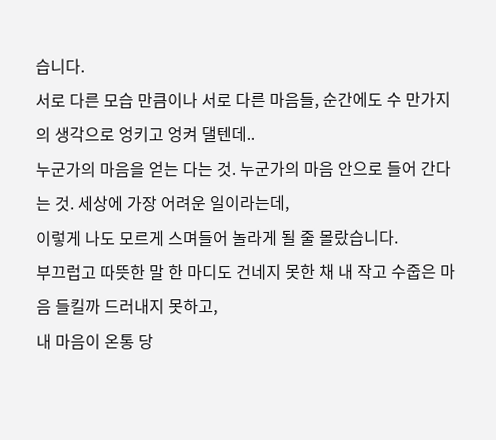습니다.
서로 다른 모습 만큼이나 서로 다른 마음들, 순간에도 수 만가지의 생각으로 엉키고 엉켜 댈텐데..
누군가의 마음을 얻는 다는 것. 누군가의 마음 안으로 들어 간다는 것. 세상에 가장 어려운 일이라는데,
이렇게 나도 모르게 스며들어 놀라게 될 줄 몰랐습니다.
부끄럽고 따뜻한 말 한 마디도 건네지 못한 채 내 작고 수줍은 마음 들킬까 드러내지 못하고,
내 마음이 온통 당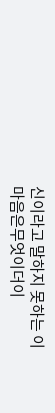신이라고 말하지 못하는 이마음은무엇이더이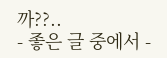까??..
- 좋은 글 중에서 -